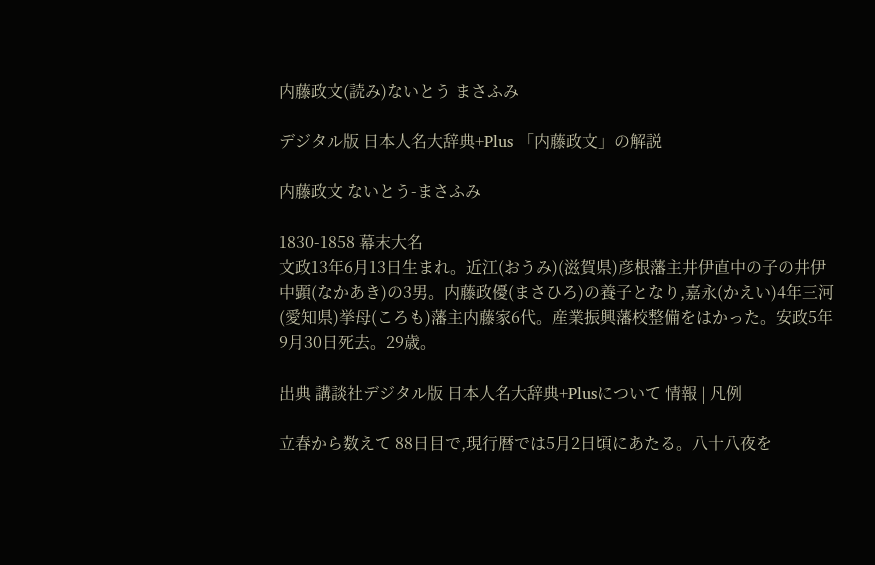内藤政文(読み)ないとう まさふみ

デジタル版 日本人名大辞典+Plus 「内藤政文」の解説

内藤政文 ないとう-まさふみ

1830-1858 幕末大名
文政13年6月13日生まれ。近江(おうみ)(滋賀県)彦根藩主井伊直中の子の井伊中顕(なかあき)の3男。内藤政優(まさひろ)の養子となり,嘉永(かえい)4年三河(愛知県)挙母(ころも)藩主内藤家6代。産業振興藩校整備をはかった。安政5年9月30日死去。29歳。

出典 講談社デジタル版 日本人名大辞典+Plusについて 情報 | 凡例

立春から数えて 88日目で,現行暦では5月2日頃にあたる。八十八夜を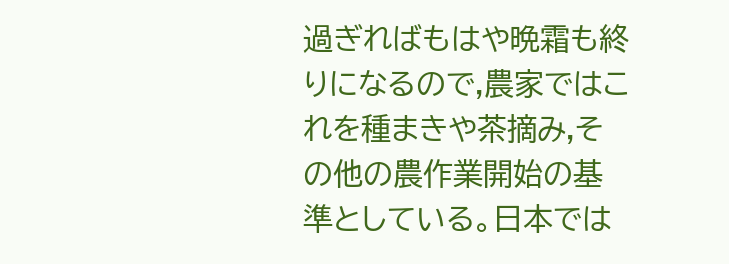過ぎればもはや晩霜も終りになるので,農家ではこれを種まきや茶摘み,その他の農作業開始の基準としている。日本では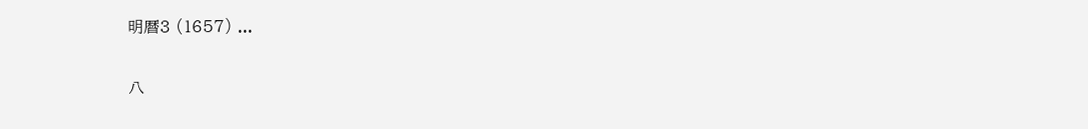明暦3 (1657) ...

八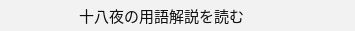十八夜の用語解説を読む